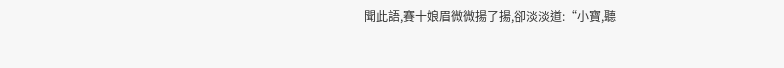聞此語,賽十娘眉微微揚了揚,卻淡淡道:“小寶,聽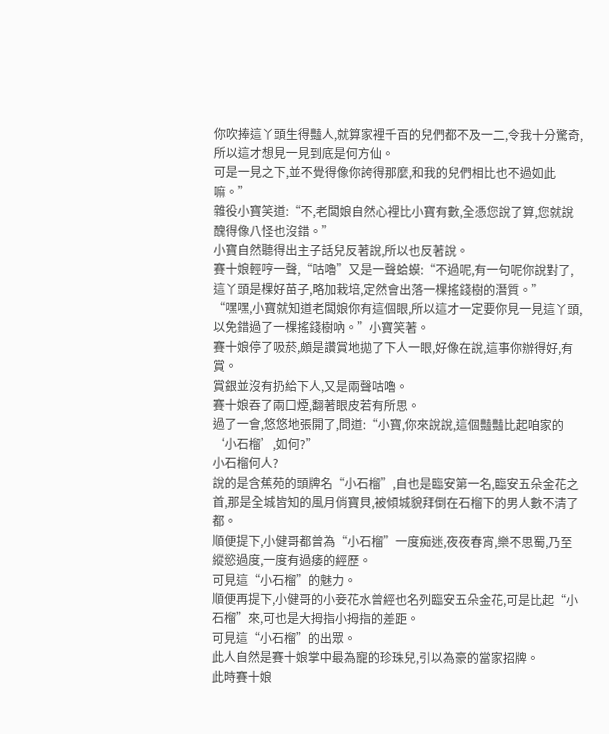你吹捧這丫頭生得豔人,就算家裡千百的兒們都不及一二,令我十分驚奇,所以這才想見一見到底是何方仙。
可是一見之下,並不覺得像你誇得那麼,和我的兒們相比也不過如此嘛。”
雜役小寶笑道:“不,老闆娘自然心裡比小寶有數,全憑您說了算,您就說醜得像八怪也沒錯。”
小寶自然聽得出主子話兒反著說,所以也反著說。
賽十娘輕哼一聲,“咕嚕”又是一聲蛤蟆:“不過呢,有一句呢你說對了,這丫頭是棵好苗子,略加栽培,定然會出落一棵搖錢樹的潛質。”
“嘿嘿,小寶就知道老闆娘你有這個眼,所以這才一定要你見一見這丫頭,以免錯過了一棵搖錢樹吶。”小寶笑著。
賽十娘停了吸菸,頗是讚賞地拋了下人一眼,好像在說,這事你辦得好,有賞。
賞銀並沒有扔給下人,又是兩聲咕嚕。
賽十娘吞了兩口煙,翻著眼皮若有所思。
過了一會,悠悠地張開了,問道:“小寶,你來說說,這個豔豔比起咱家的‘小石榴’,如何?”
小石榴何人?
說的是含蕉苑的頭牌名“小石榴”,自也是臨安第一名,臨安五朵金花之首,那是全城皆知的風月俏寶貝,被傾城貌拜倒在石榴下的男人數不清了都。
順便提下,小健哥都曾為“小石榴”一度痴迷,夜夜春宵,樂不思蜀,乃至縱慾過度,一度有過痿的經歷。
可見這“小石榴”的魅力。
順便再提下,小健哥的小妾花水曾經也名列臨安五朵金花,可是比起“小石榴”來,可也是大拇指小拇指的差距。
可見這“小石榴”的出眾。
此人自然是賽十娘掌中最為寵的珍珠兒,引以為豪的當家招牌。
此時賽十娘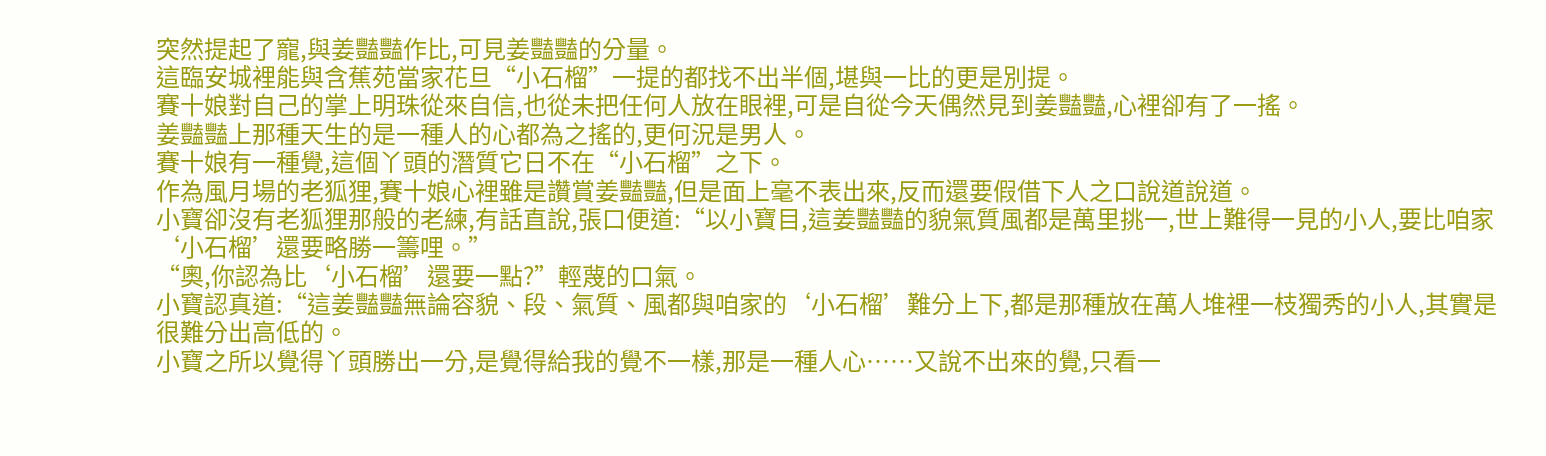突然提起了寵,與姜豔豔作比,可見姜豔豔的分量。
這臨安城裡能與含蕉苑當家花旦“小石榴”一提的都找不出半個,堪與一比的更是別提。
賽十娘對自己的掌上明珠從來自信,也從未把任何人放在眼裡,可是自從今天偶然見到姜豔豔,心裡卻有了一搖。
姜豔豔上那種天生的是一種人的心都為之搖的,更何況是男人。
賽十娘有一種覺,這個丫頭的潛質它日不在“小石榴”之下。
作為風月場的老狐狸,賽十娘心裡雖是讚賞姜豔豔,但是面上毫不表出來,反而還要假借下人之口說道說道。
小寶卻沒有老狐狸那般的老練,有話直說,張口便道:“以小寶目,這姜豔豔的貌氣質風都是萬里挑一,世上難得一見的小人,要比咱家‘小石榴’還要略勝一籌哩。”
“奧,你認為比‘小石榴’還要一點?”輕蔑的口氣。
小寶認真道:“這姜豔豔無論容貌、段、氣質、風都與咱家的‘小石榴’難分上下,都是那種放在萬人堆裡一枝獨秀的小人,其實是很難分出高低的。
小寶之所以覺得丫頭勝出一分,是覺得給我的覺不一樣,那是一種人心……又說不出來的覺,只看一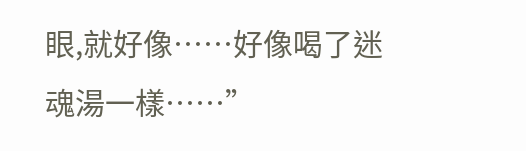眼,就好像……好像喝了迷魂湯一樣……”